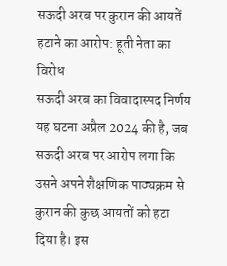सऊदी अरब पर कुरान की आयतें हटाने का आरोप: हूती नेता का विरोध
सऊदी अरब का विवादास्पद निर्णय
यह घटना अप्रैल 2024 की है, जब सऊदी अरब पर आरोप लगा कि उसने अपने शैक्षणिक पाठ्यक्रम से कुरान की कुछ आयतों को हटा दिया है। इस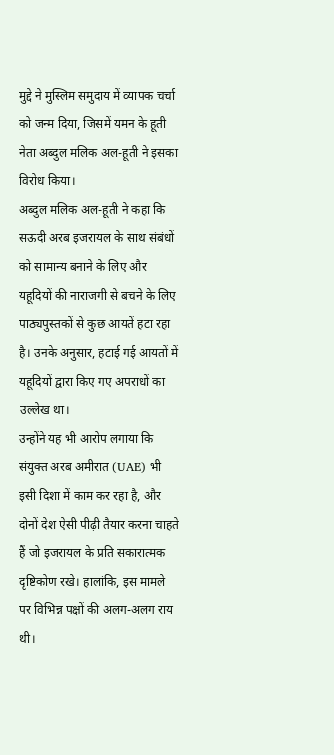मुद्दे ने मुस्लिम समुदाय में व्यापक चर्चा को जन्म दिया, जिसमें यमन के हूती नेता अब्दुल मलिक अल-हूती ने इसका विरोध किया।
अब्दुल मलिक अल-हूती ने कहा कि सऊदी अरब इजरायल के साथ संबंधों को सामान्य बनाने के लिए और यहूदियों की नाराजगी से बचने के लिए पाठ्यपुस्तकों से कुछ आयतें हटा रहा है। उनके अनुसार, हटाई गई आयतों में यहूदियों द्वारा किए गए अपराधों का उल्लेख था।
उन्होंने यह भी आरोप लगाया कि संयुक्त अरब अमीरात (UAE) भी इसी दिशा में काम कर रहा है, और दोनों देश ऐसी पीढ़ी तैयार करना चाहते हैं जो इजरायल के प्रति सकारात्मक दृष्टिकोण रखे। हालांकि, इस मामले पर विभिन्न पक्षों की अलग-अलग राय थी।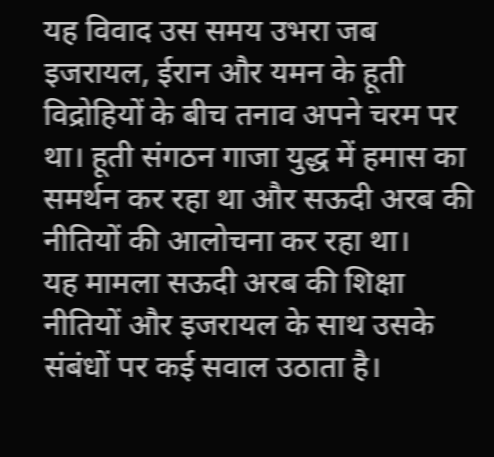यह विवाद उस समय उभरा जब इजरायल, ईरान और यमन के हूती विद्रोहियों के बीच तनाव अपने चरम पर था। हूती संगठन गाजा युद्ध में हमास का समर्थन कर रहा था और सऊदी अरब की नीतियों की आलोचना कर रहा था।
यह मामला सऊदी अरब की शिक्षा नीतियों और इजरायल के साथ उसके संबंधों पर कई सवाल उठाता है।